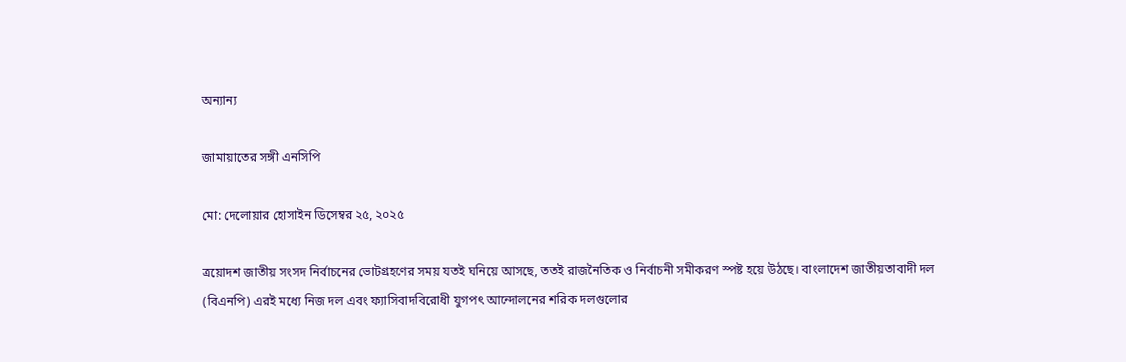অন্যান্য

জামায়াতের সঙ্গী এনসিপি

মো: দেলোয়ার হোসাইন ডিসেম্বর ২৫, ২০২৫

ত্রয়োদশ জাতীয় সংসদ নির্বাচনের ভোটগ্রহণের সময় যতই ঘনিয়ে আসছে, ততই রাজনৈতিক ও নির্বাচনী সমীকরণ স্পষ্ট হয়ে উঠছে। বাংলাদেশ জাতীয়তাবাদী দল (বিএনপি) এরই মধ্যে নিজ দল এবং ফ্যাসিবাদবিরোধী যুগপৎ আন্দোলনের শরিক দলগুলোর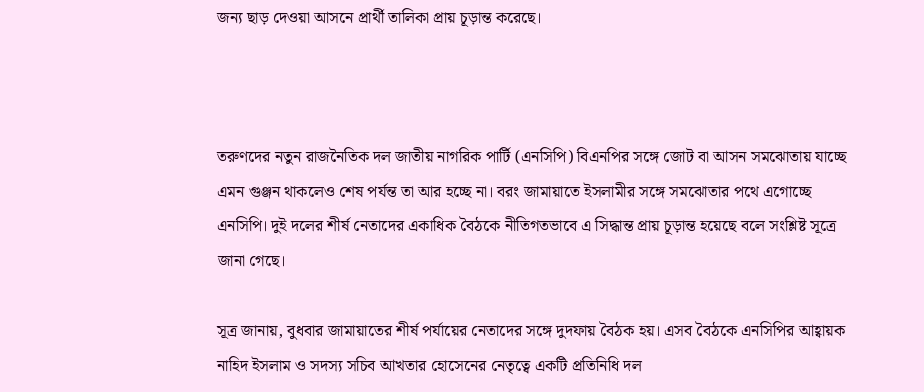জন্য ছাড় দেওয়া আসনে প্রার্থী তালিকা প্রায় চূড়ান্ত করেছে।



তরুণদের নতুন রাজনৈতিক দল জাতীয় নাগরিক পার্টি (এনসিপি) বিএনপির সঙ্গে জোট বা আসন সমঝোতায় যাচ্ছে এমন গুঞ্জন থাকলেও শেষ পর্যন্ত তা আর হচ্ছে না। বরং জামায়াতে ইসলামীর সঙ্গে সমঝোতার পথে এগোচ্ছে এনসিপি। দুই দলের শীর্ষ নেতাদের একাধিক বৈঠকে নীতিগতভাবে এ সিদ্ধান্ত প্রায় চূড়ান্ত হয়েছে বলে সংশ্লিষ্ট সূত্রে জানা গেছে।

সূত্র জানায়, বুধবার জামায়াতের শীর্ষ পর্যায়ের নেতাদের সঙ্গে দুদফায় বৈঠক হয়। এসব বৈঠকে এনসিপির আহ্বায়ক নাহিদ ইসলাম ও সদস্য সচিব আখতার হোসেনের নেতৃত্বে একটি প্রতিনিধি দল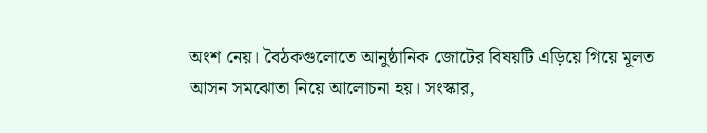অংশ নেয়। বৈঠকগুলোতে আনুষ্ঠানিক জোটের বিষয়টি এড়িয়ে গিয়ে মূলত আসন সমঝোতা নিয়ে আলোচনা হয়। সংস্কার,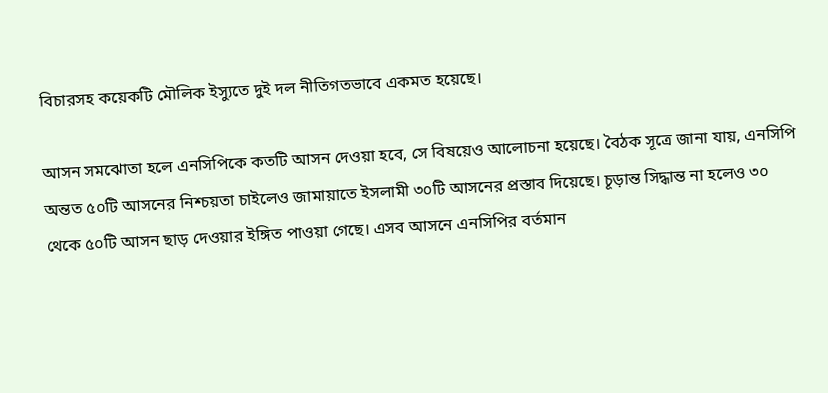বিচারসহ কয়েকটি মৌলিক ইস্যুতে দুই দল নীতিগতভাবে একমত হয়েছে।

আসন সমঝোতা হলে এনসিপিকে কতটি আসন দেওয়া হবে, সে বিষয়েও আলোচনা হয়েছে। বৈঠক সূত্রে জানা যায়, এনসিপি অন্তত ৫০টি আসনের নিশ্চয়তা চাইলেও জামায়াতে ইসলামী ৩০টি আসনের প্রস্তাব দিয়েছে। চূড়ান্ত সিদ্ধান্ত না হলেও ৩০ থেকে ৫০টি আসন ছাড় দেওয়ার ইঙ্গিত পাওয়া গেছে। এসব আসনে এনসিপির বর্তমান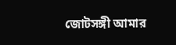জোটসঙ্গী আমার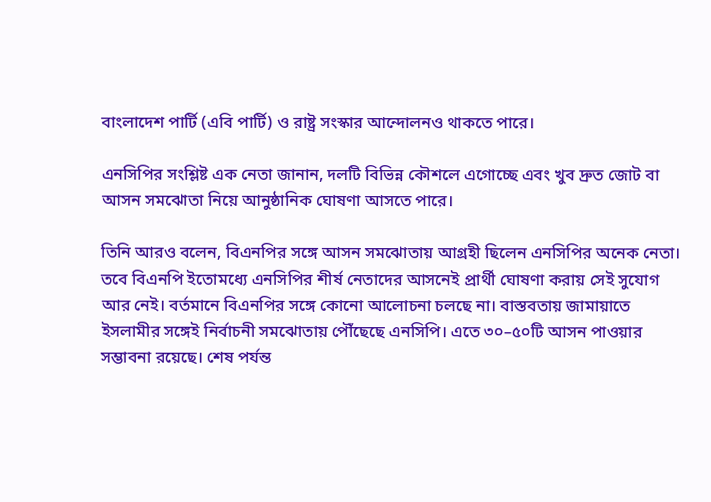বাংলাদেশ পার্টি (এবি পার্টি) ও রাষ্ট্র সংস্কার আন্দোলনও থাকতে পারে।

এনসিপির সংশ্লিষ্ট এক নেতা জানান, দলটি বিভিন্ন কৌশলে এগোচ্ছে এবং খুব দ্রুত জোট বা আসন সমঝোতা নিয়ে আনুষ্ঠানিক ঘোষণা আসতে পারে।

তিনি আরও বলেন, বিএনপির সঙ্গে আসন সমঝোতায় আগ্রহী ছিলেন এনসিপির অনেক নেতা। তবে বিএনপি ইতোমধ্যে এনসিপির শীর্ষ নেতাদের আসনেই প্রার্থী ঘোষণা করায় সেই সুযোগ আর নেই। বর্তমানে বিএনপির সঙ্গে কোনো আলোচনা চলছে না। বাস্তবতায় জামায়াতে ইসলামীর সঙ্গেই নির্বাচনী সমঝোতায় পৌঁছেছে এনসিপি। এতে ৩০–৫০টি আসন পাওয়ার সম্ভাবনা রয়েছে। শেষ পর্যন্ত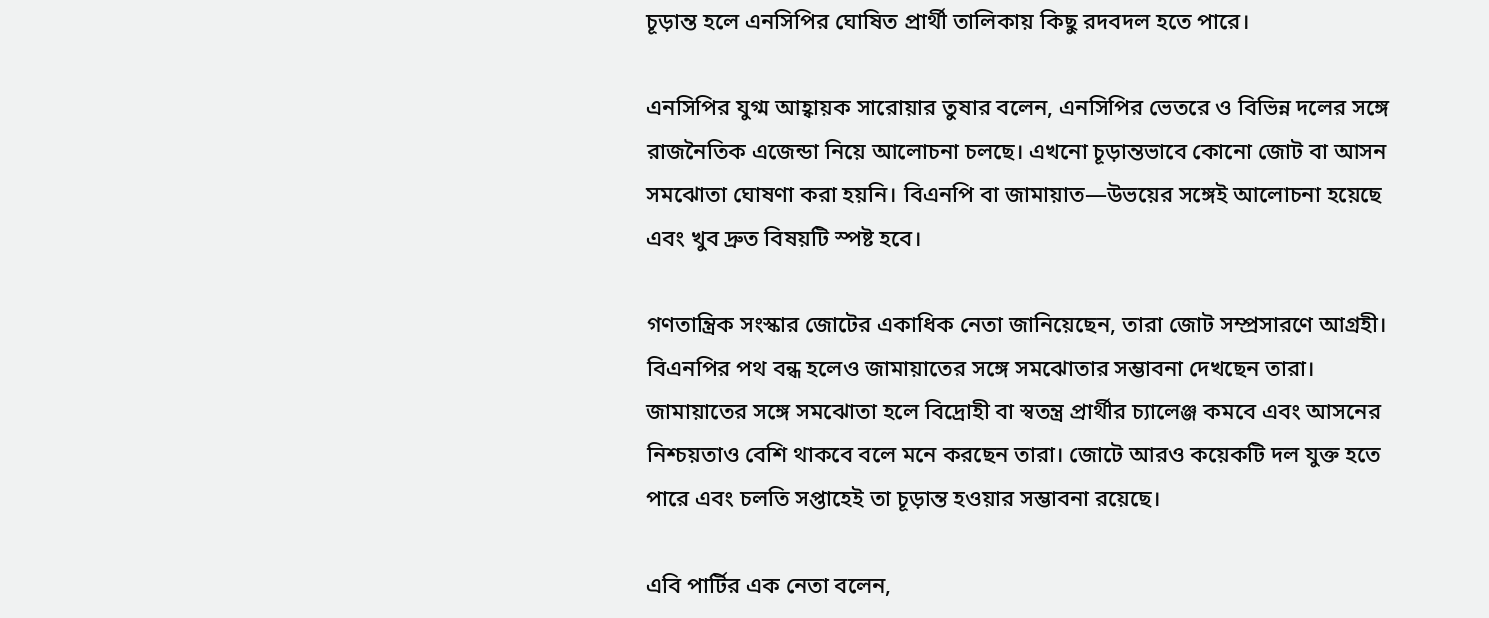চূড়ান্ত হলে এনসিপির ঘোষিত প্রার্থী তালিকায় কিছু রদবদল হতে পারে।

এনসিপির যুগ্ম আহ্বায়ক সারোয়ার তুষার বলেন, এনসিপির ভেতরে ও বিভিন্ন দলের সঙ্গে রাজনৈতিক এজেন্ডা নিয়ে আলোচনা চলছে। এখনো চূড়ান্তভাবে কোনো জোট বা আসন সমঝোতা ঘোষণা করা হয়নি। বিএনপি বা জামায়াত—উভয়ের সঙ্গেই আলোচনা হয়েছে এবং খুব দ্রুত বিষয়টি স্পষ্ট হবে।

গণতান্ত্রিক সংস্কার জোটের একাধিক নেতা জানিয়েছেন, তারা জোট সম্প্রসারণে আগ্রহী। বিএনপির পথ বন্ধ হলেও জামায়াতের সঙ্গে সমঝোতার সম্ভাবনা দেখছেন তারা। জামায়াতের সঙ্গে সমঝোতা হলে বিদ্রোহী বা স্বতন্ত্র প্রার্থীর চ্যালেঞ্জ কমবে এবং আসনের নিশ্চয়তাও বেশি থাকবে বলে মনে করছেন তারা। জোটে আরও কয়েকটি দল যুক্ত হতে পারে এবং চলতি সপ্তাহেই তা চূড়ান্ত হওয়ার সম্ভাবনা রয়েছে।

এবি পার্টির এক নেতা বলেন,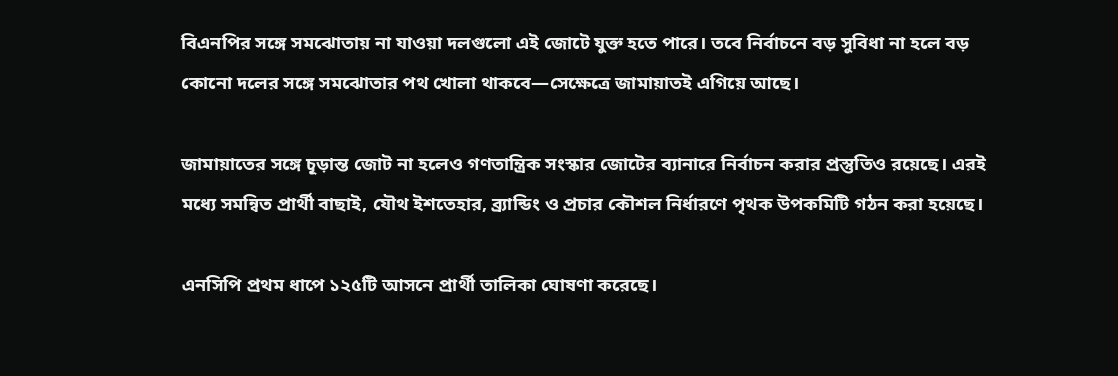বিএনপির সঙ্গে সমঝোতায় না যাওয়া দলগুলো এই জোটে যুক্ত হতে পারে। তবে নির্বাচনে বড় সুবিধা না হলে বড় কোনো দলের সঙ্গে সমঝোতার পথ খোলা থাকবে—সেক্ষেত্রে জামায়াতই এগিয়ে আছে।

জামায়াতের সঙ্গে চূড়ান্ত জোট না হলেও গণতান্ত্রিক সংস্কার জোটের ব্যানারে নির্বাচন করার প্রস্তুতিও রয়েছে। এরই মধ্যে সমন্বিত প্রার্থী বাছাই, যৌথ ইশতেহার, ব্র্যান্ডিং ও প্রচার কৌশল নির্ধারণে পৃথক উপকমিটি গঠন করা হয়েছে।

এনসিপি প্রথম ধাপে ১২৫টি আসনে প্রার্থী তালিকা ঘোষণা করেছে।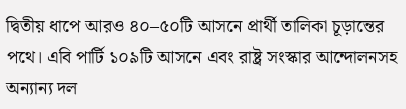দ্বিতীয় ধাপে আরও ৪০–৫০টি আসনে প্রার্থী তালিকা চূড়ান্তের পথে। এবি পার্টি ১০৯টি আসনে এবং রাষ্ট্র সংস্কার আন্দোলনসহ অন্যান্য দল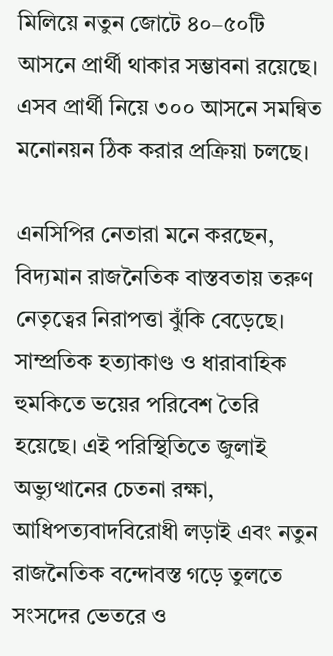মিলিয়ে নতুন জোটে ৪০–৫০টি আসনে প্রার্থী থাকার সম্ভাবনা রয়েছে। এসব প্রার্থী নিয়ে ৩০০ আসনে সমন্বিত মনোনয়ন ঠিক করার প্রক্রিয়া চলছে।

এনসিপির নেতারা মনে করছেন, বিদ্যমান রাজনৈতিক বাস্তবতায় তরুণ নেতৃত্বের নিরাপত্তা ঝুঁকি বেড়েছে। সাম্প্রতিক হত্যাকাণ্ড ও ধারাবাহিক হুমকিতে ভয়ের পরিবেশ তৈরি হয়েছে। এই পরিস্থিতিতে জুলাই অভ্যুত্থানের চেতনা রক্ষা, আধিপত্যবাদবিরোধী লড়াই এবং নতুন রাজনৈতিক বন্দোবস্ত গড়ে তুলতে সংসদের ভেতরে ও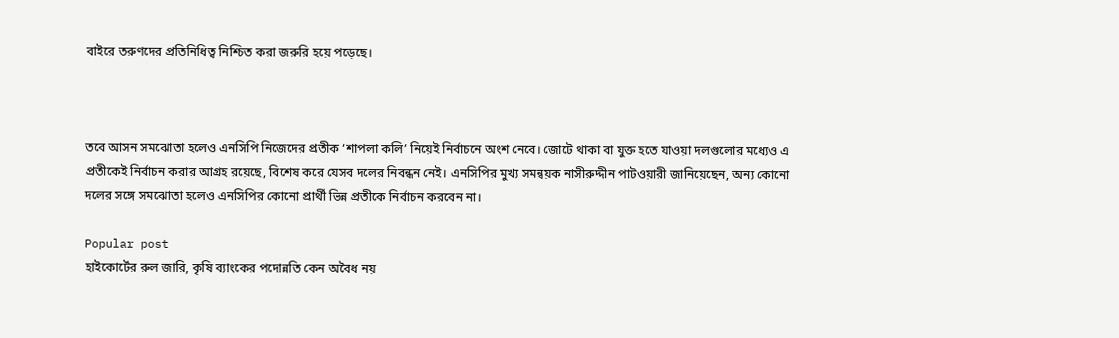বাইরে তরুণদের প্রতিনিধিত্ব নিশ্চিত করা জরুরি হয়ে পড়েছে।



তবে আসন সমঝোতা হলেও এনসিপি নিজেদের প্রতীক ‘শাপলা কলি’ নিয়েই নির্বাচনে অংশ নেবে। জোটে থাকা বা যুক্ত হতে যাওয়া দলগুলোর মধ্যেও এ প্রতীকেই নির্বাচন করার আগ্রহ রয়েছে, বিশেষ করে যেসব দলের নিবন্ধন নেই। এনসিপির মুখ্য সমন্বয়ক নাসীরুদ্দীন পাটওয়ারী জানিয়েছেন, অন্য কোনো দলের সঙ্গে সমঝোতা হলেও এনসিপির কোনো প্রার্থী ভিন্ন প্রতীকে নির্বাচন করবেন না।

Popular post
হাইকোর্টের রুল জারি, কৃষি ব্যাংকের পদোন্নতি কেন অবৈধ নয়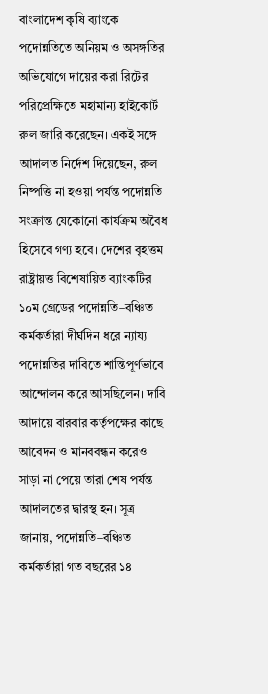বাংলাদেশ কৃষি ব্যাংকে পদোন্নতিতে অনিয়ম ও অসঙ্গতির অভিযোগে দায়ের করা রিটের পরিপ্রেক্ষিতে মহামান্য হাইকোর্ট রুল জারি করেছেন। একই সঙ্গে আদালত নির্দেশ দিয়েছেন, রুল নিষ্পত্তি না হওয়া পর্যন্ত পদোন্নতি সংক্রান্ত যেকোনো কার্যক্রম অবৈধ হিসেবে গণ্য হবে। দেশের বৃহত্তম রাষ্ট্রায়ত্ত বিশেষায়িত ব্যাংকটির ১০ম গ্রেডের পদোন্নতি–বঞ্চিত কর্মকর্তারা দীর্ঘদিন ধরে ন্যায্য পদোন্নতির দাবিতে শান্তিপূর্ণভাবে আন্দোলন করে আসছিলেন। দাবি আদায়ে বারবার কর্তৃপক্ষের কাছে আবেদন ও মানববন্ধন করেও সাড়া না পেয়ে তারা শেষ পর্যন্ত আদালতের দ্বারস্থ হন। সূত্র জানায়, পদোন্নতি–বঞ্চিত কর্মকর্তারা গত বছরের ১৪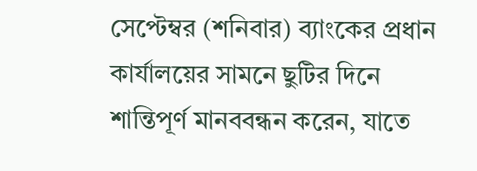সেপ্টেম্বর (শনিবার) ব্যাংকের প্রধান কার্যালয়ের সামনে ছুটির দিনে শান্তিপূর্ণ মানববন্ধন করেন, যাতে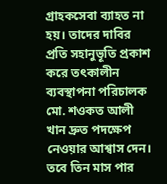গ্রাহকসেবা ব্যাহত না হয়। তাদের দাবির প্রতি সহানুভূতি প্রকাশ করে তৎকালীন ব্যবস্থাপনা পরিচালক মো. শওকত আলী খান দ্রুত পদক্ষেপ নেওয়ার আশ্বাস দেন। তবে তিন মাস পার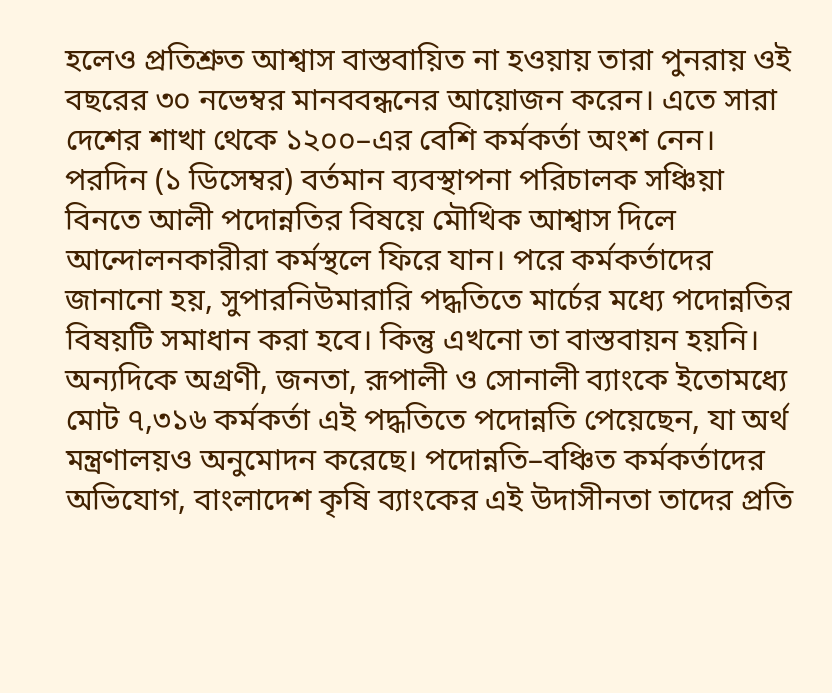হলেও প্রতিশ্রুত আশ্বাস বাস্তবায়িত না হওয়ায় তারা পুনরায় ওই বছরের ৩০ নভেম্বর মানববন্ধনের আয়োজন করেন। এতে সারা দেশের শাখা থেকে ১২০০–এর বেশি কর্মকর্তা অংশ নেন। পরদিন (১ ডিসেম্বর) বর্তমান ব্যবস্থাপনা পরিচালক সঞ্চিয়া বিনতে আলী পদোন্নতির বিষয়ে মৌখিক আশ্বাস দিলে আন্দোলনকারীরা কর্মস্থলে ফিরে যান। পরে কর্মকর্তাদের জানানো হয়, সুপারনিউমারারি পদ্ধতিতে মার্চের মধ্যে পদোন্নতির বিষয়টি সমাধান করা হবে। কিন্তু এখনো তা বাস্তবায়ন হয়নি। অন্যদিকে অগ্রণী, জনতা, রূপালী ও সোনালী ব্যাংকে ইতোমধ্যে মোট ৭,৩১৬ কর্মকর্তা এই পদ্ধতিতে পদোন্নতি পেয়েছেন, যা অর্থ মন্ত্রণালয়ও অনুমোদন করেছে। পদোন্নতি–বঞ্চিত কর্মকর্তাদের অভিযোগ, বাংলাদেশ কৃষি ব্যাংকের এই উদাসীনতা তাদের প্রতি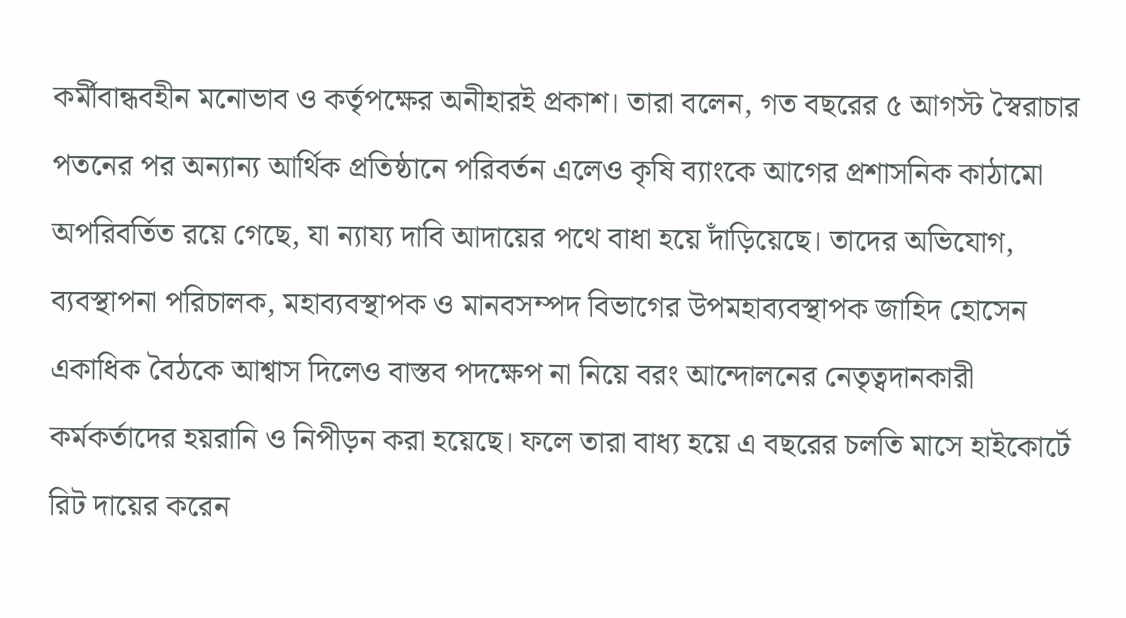কর্মীবান্ধবহীন মনোভাব ও কর্তৃপক্ষের অনীহারই প্রকাশ। তারা বলেন, গত বছরের ৫ আগস্ট স্বৈরাচার পতনের পর অন্যান্য আর্থিক প্রতিষ্ঠানে পরিবর্তন এলেও কৃষি ব্যাংকে আগের প্রশাসনিক কাঠামো অপরিবর্তিত রয়ে গেছে, যা ন্যায্য দাবি আদায়ের পথে বাধা হয়ে দাঁড়িয়েছে। তাদের অভিযোগ, ব্যবস্থাপনা পরিচালক, মহাব্যবস্থাপক ও মানবসম্পদ বিভাগের উপমহাব্যবস্থাপক জাহিদ হোসেন একাধিক বৈঠকে আশ্বাস দিলেও বাস্তব পদক্ষেপ না নিয়ে বরং আন্দোলনের নেতৃত্বদানকারী কর্মকর্তাদের হয়রানি ও নিপীড়ন করা হয়েছে। ফলে তারা বাধ্য হয়ে এ বছরের চলতি মাসে হাইকোর্টে রিট দায়ের করেন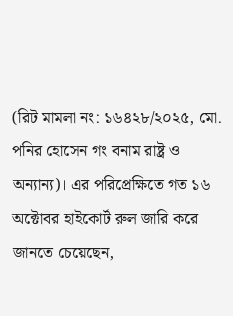(রিট মামলা নং: ১৬৪২৮/২০২৫, মো. পনির হোসেন গং বনাম রাষ্ট্র ও অন্যান্য)। এর পরিপ্রেক্ষিতে গত ১৬ অক্টোবর হাইকোর্ট রুল জারি করে জানতে চেয়েছেন,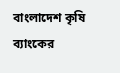বাংলাদেশ কৃষি ব্যাংকের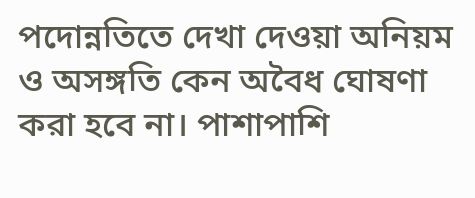পদোন্নতিতে দেখা দেওয়া অনিয়ম ও অসঙ্গতি কেন অবৈধ ঘোষণা করা হবে না। পাশাপাশি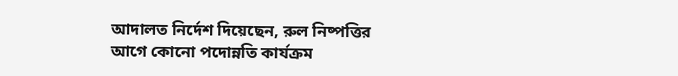আদালত নির্দেশ দিয়েছেন, রুল নিষ্পত্তির আগে কোনো পদোন্নতি কার্যক্রম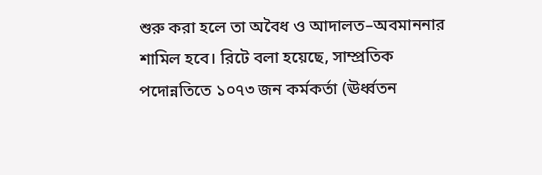শুরু করা হলে তা অবৈধ ও আদালত–অবমাননার শামিল হবে। রিটে বলা হয়েছে, সাম্প্রতিক পদোন্নতিতে ১০৭৩ জন কর্মকর্তা (ঊর্ধ্বতন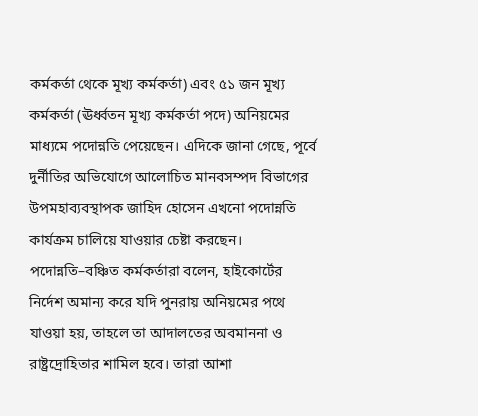কর্মকর্তা থেকে মূখ্য কর্মকর্তা) এবং ৫১ জন মূখ্য কর্মকর্তা (ঊর্ধ্বতন মূখ্য কর্মকর্তা পদে) অনিয়মের মাধ্যমে পদোন্নতি পেয়েছেন। এদিকে জানা গেছে, পূর্বে দুর্নীতির অভিযোগে আলোচিত মানবসম্পদ বিভাগের উপমহাব্যবস্থাপক জাহিদ হোসেন এখনো পদোন্নতি কার্যক্রম চালিয়ে যাওয়ার চেষ্টা করছেন। পদোন্নতি–বঞ্চিত কর্মকর্তারা বলেন, হাইকোর্টের নির্দেশ অমান্য করে যদি পুনরায় অনিয়মের পথে যাওয়া হয়, তাহলে তা আদালতের অবমাননা ও রাষ্ট্রদ্রোহিতার শামিল হবে। তারা আশা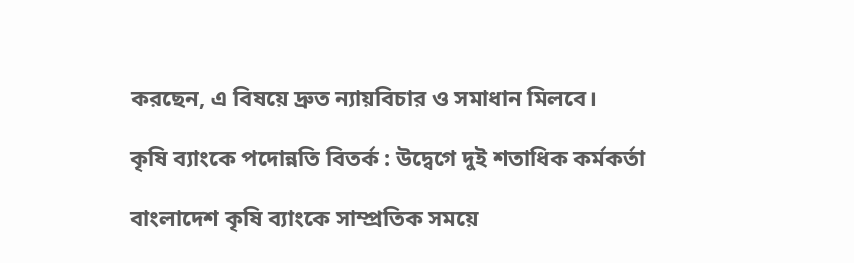করছেন, এ বিষয়ে দ্রুত ন্যায়বিচার ও সমাধান মিলবে।

কৃষি ব্যাংকে পদোন্নতি বিতর্ক : উদ্বেগে দুই শতাধিক কর্মকর্তা

বাংলাদেশ কৃষি ব্যাংকে সাম্প্রতিক সময়ে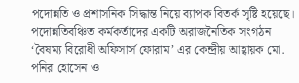পদোন্নতি ও প্রশাসনিক সিদ্ধান্ত নিয়ে ব্যাপক বিতর্ক সৃষ্টি হয়েছে। পদোন্নতিবঞ্চিত কর্মকর্তাদের একটি অরাজনৈতিক সংগঠন ‘বৈষম্য বিরোধী অফিসার্স ফোরাম’ এর কেন্দ্রীয় আহ্বায়ক মো. পনির হোসেন ও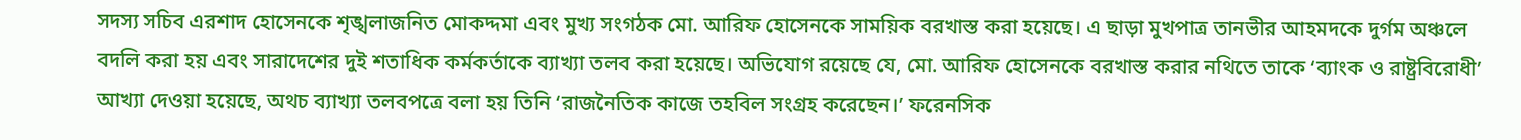সদস্য সচিব এরশাদ হোসেনকে শৃঙ্খলাজনিত মোকদ্দমা এবং মুখ্য সংগঠক মো. আরিফ হোসেনকে সাময়িক বরখাস্ত করা হয়েছে। এ ছাড়া মুখপাত্র তানভীর আহমদকে দুর্গম অঞ্চলে বদলি করা হয় এবং সারাদেশের দুই শতাধিক কর্মকর্তাকে ব্যাখ্যা তলব করা হয়েছে। অভিযোগ রয়েছে যে, মো. আরিফ হোসেনকে বরখাস্ত করার নথিতে তাকে ‘ব্যাংক ও রাষ্ট্রবিরোধী’ আখ্যা দেওয়া হয়েছে, অথচ ব্যাখ্যা তলবপত্রে বলা হয় তিনি ‘রাজনৈতিক কাজে তহবিল সংগ্রহ করেছেন।’ ফরেনসিক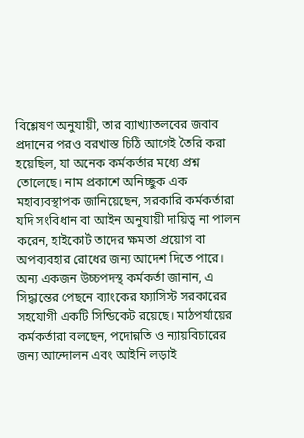বিশ্লেষণ অনুযায়ী, তার ব্যাখ্যাতলবের জবাব প্রদানের পরও বরখাস্ত চিঠি আগেই তৈরি করা হয়েছিল, যা অনেক কর্মকর্তার মধ্যে প্রশ্ন তোলেছে। নাম প্রকাশে অনিচ্ছুক এক মহাব্যবস্থাপক জানিয়েছেন, সরকারি কর্মকর্তারা যদি সংবিধান বা আইন অনুযায়ী দায়িত্ব না পালন করেন, হাইকোর্ট তাদের ক্ষমতা প্রয়োগ বা অপব্যবহার রোধের জন্য আদেশ দিতে পারে। অন্য একজন উচ্চপদস্থ কর্মকর্তা জানান, এ সিদ্ধান্তের পেছনে ব্যাংকের ফ্যাসিস্ট সরকারের সহযোগী একটি সিন্ডিকেট রয়েছে। মাঠপর্যায়ের কর্মকর্তারা বলছেন, পদোন্নতি ও ন্যায়বিচারের জন্য আন্দোলন এবং আইনি লড়াই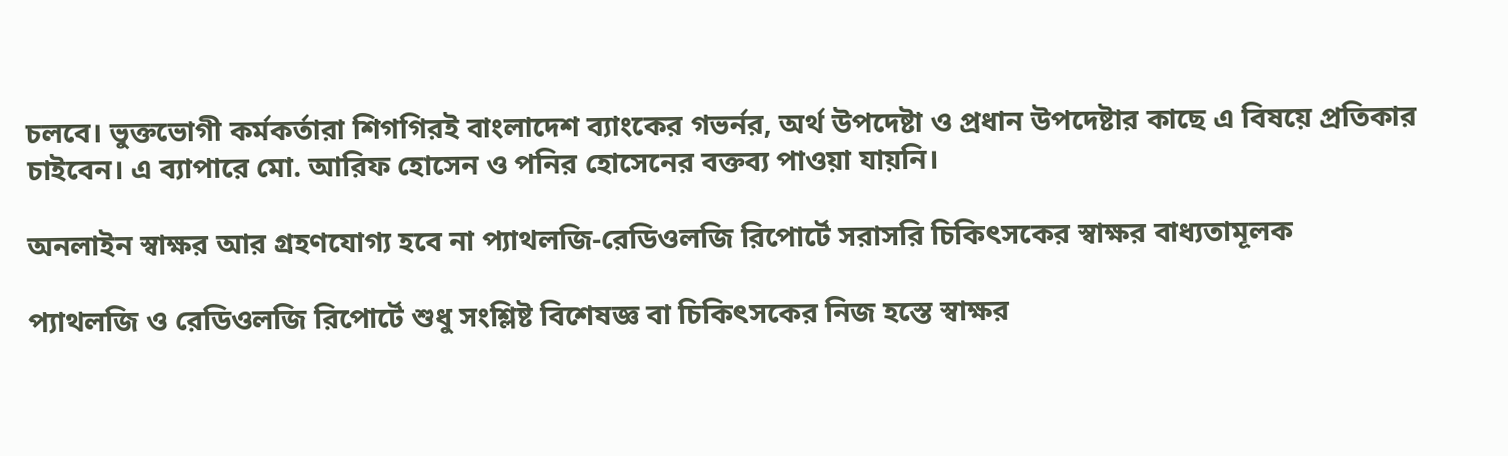চলবে। ভুক্তভোগী কর্মকর্তারা শিগগিরই বাংলাদেশ ব্যাংকের গভর্নর, অর্থ উপদেষ্টা ও প্রধান উপদেষ্টার কাছে এ বিষয়ে প্রতিকার চাইবেন। এ ব্যাপারে মো. আরিফ হোসেন ও পনির হোসেনের বক্তব্য পাওয়া যায়নি।

অনলাইন স্বাক্ষর আর গ্রহণযোগ্য হবে না প্যাথলজি-রেডিওলজি রিপোর্টে সরাসরি চিকিৎসকের স্বাক্ষর বাধ্যতামূলক

প্যাথলজি ও রেডিওলজি রিপোর্টে শুধু সংশ্লিষ্ট বিশেষজ্ঞ বা চিকিৎসকের নিজ হস্তে স্বাক্ষর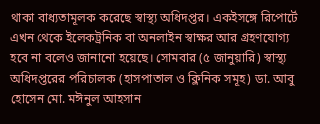থাকা বাধ্যতামূলক করেছে স্বাস্থ্য অধিদপ্তর। একইসঙ্গে রিপোর্টে এখন থেকে ইলেকট্রনিক বা অনলাইন স্বাক্ষর আর গ্রহণযোগ্য হবে না বলেও জানানো হয়েছে। সোমবার (৫ জানুয়ারি) স্বাস্থ্য অধিদপ্তরের পরিচালক (হাসপাতাল ও ক্লিনিক সমূহ) ডা. আবু হোসেন মো. মঈনুল আহসান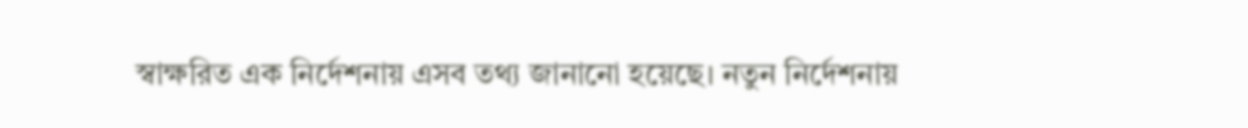স্বাক্ষরিত এক নির্দেশনায় এসব তথ্য জানানো হয়েছে। নতুন নির্দেশনায়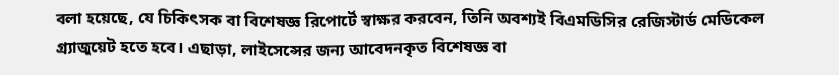বলা হয়েছে, যে চিকিৎসক বা বিশেষজ্ঞ রিপোর্টে স্বাক্ষর করবেন, তিনি অবশ্যই বিএমডিসির রেজিস্টার্ড মেডিকেল গ্র্যাজুয়েট হতে হবে। এছাড়া, লাইসেন্সের জন্য আবেদনকৃত বিশেষজ্ঞ বা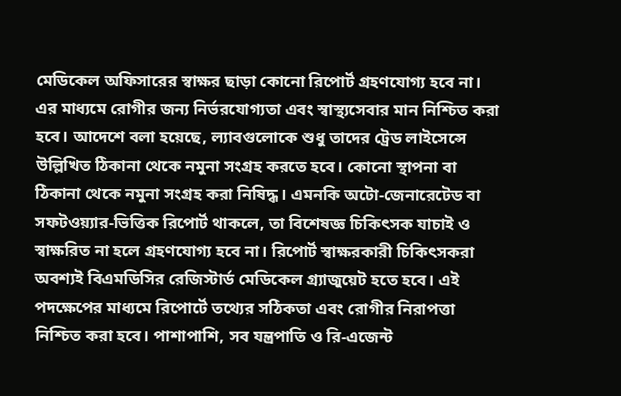মেডিকেল অফিসারের স্বাক্ষর ছাড়া কোনো রিপোর্ট গ্রহণযোগ্য হবে না। এর মাধ্যমে রোগীর জন্য নির্ভরযোগ্যতা এবং স্বাস্থ্যসেবার মান নিশ্চিত করা হবে। আদেশে বলা হয়েছে, ল্যাবগুলোকে শুধু তাদের ট্রেড লাইসেন্সে উল্লিখিত ঠিকানা থেকে নমুনা সংগ্রহ করতে হবে। কোনো স্থাপনা বা ঠিকানা থেকে নমুনা সংগ্রহ করা নিষিদ্ধ। এমনকি অটো-জেনারেটেড বা সফটওয়্যার-ভিত্তিক রিপোর্ট থাকলে, তা বিশেষজ্ঞ চিকিৎসক যাচাই ও স্বাক্ষরিত না হলে গ্রহণযোগ্য হবে না। রিপোর্ট স্বাক্ষরকারী চিকিৎসকরা অবশ্যই বিএমডিসির রেজিস্টার্ড মেডিকেল গ্র্যাজুয়েট হতে হবে। এই পদক্ষেপের মাধ্যমে রিপোর্টে তথ্যের সঠিকতা এবং রোগীর নিরাপত্তা নিশ্চিত করা হবে। পাশাপাশি, সব যন্ত্রপাতি ও রি-এজেন্ট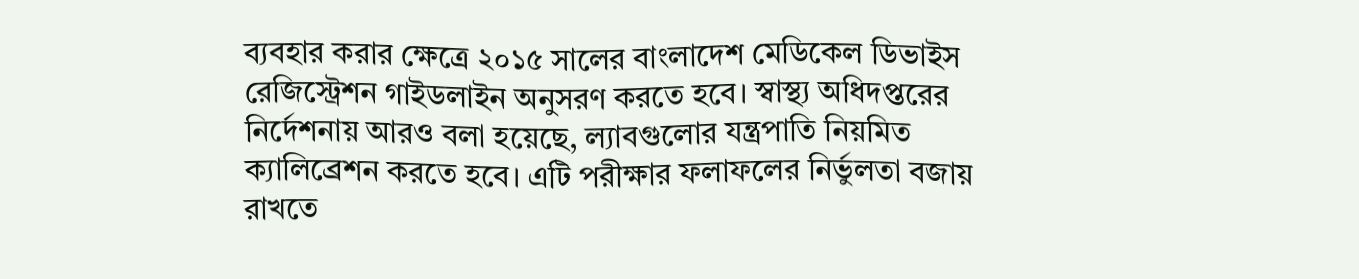ব্যবহার করার ক্ষেত্রে ২০১৫ সালের বাংলাদেশ মেডিকেল ডিভাইস রেজিস্ট্রেশন গাইডলাইন অনুসরণ করতে হবে। স্বাস্থ্য অধিদপ্তরের নির্দেশনায় আরও বলা হয়েছে, ল্যাবগুলোর যন্ত্রপাতি নিয়মিত ক্যালিব্রেশন করতে হবে। এটি পরীক্ষার ফলাফলের নির্ভুলতা বজায় রাখতে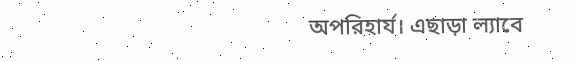অপরিহার্য। এছাড়া ল্যাবে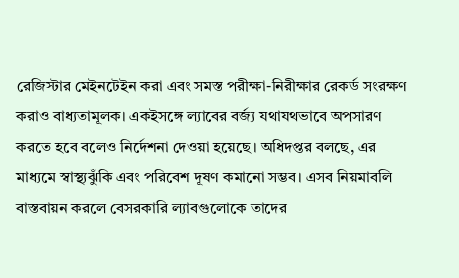রেজিস্টার মেইনটেইন করা এবং সমস্ত পরীক্ষা-নিরীক্ষার রেকর্ড সংরক্ষণ করাও বাধ্যতামূলক। একইসঙ্গে ল্যাবের বর্জ্য যথাযথভাবে অপসারণ করতে হবে বলেও নির্দেশনা দেওয়া হয়েছে। অধিদপ্তর বলছে, এর মাধ্যমে স্বাস্থ্যঝুঁকি এবং পরিবেশ দূষণ কমানো সম্ভব। এসব নিয়মাবলি বাস্তবায়ন করলে বেসরকারি ল্যাবগুলোকে তাদের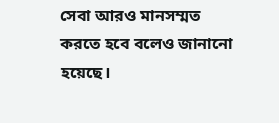সেবা আরও মানসম্মত করতে হবে বলেও জানানো হয়েছে।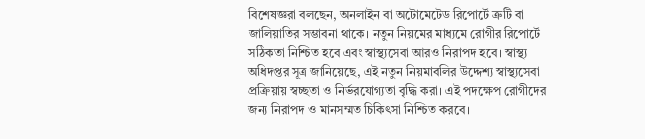বিশেষজ্ঞরা বলছেন, অনলাইন বা অটোমেটেড রিপোর্টে ত্রুটি বা জালিয়াতির সম্ভাবনা থাকে। নতুন নিয়মের মাধ্যমে রোগীর রিপোর্টে সঠিকতা নিশ্চিত হবে এবং স্বাস্থ্যসেবা আরও নিরাপদ হবে। স্বাস্থ্য অধিদপ্তর সূত্র জানিয়েছে, এই নতুন নিয়মাবলির উদ্দেশ্য স্বাস্থ্যসেবা প্রক্রিয়ায় স্বচ্ছতা ও নির্ভরযোগ্যতা বৃদ্ধি করা। এই পদক্ষেপ রোগীদের জন্য নিরাপদ ও মানসম্মত চিকিৎসা নিশ্চিত করবে।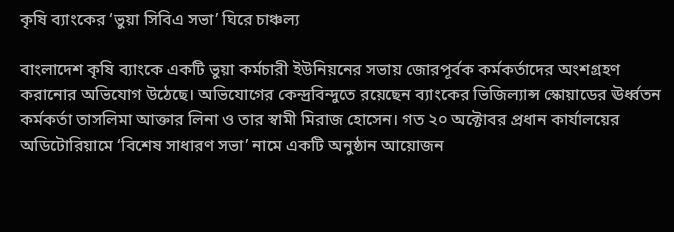কৃষি ব্যাংকের ‘ভুয়া সিবিএ সভা’ ঘিরে চাঞ্চল্য

বাংলাদেশ কৃষি ব্যাংকে একটি ভুয়া কর্মচারী ইউনিয়নের সভায় জোরপূর্বক কর্মকর্তাদের অংশগ্রহণ করানোর অভিযোগ উঠেছে। অভিযোগের কেন্দ্রবিন্দুতে রয়েছেন ব্যাংকের ভিজিল্যান্স স্কোয়াডের ঊর্ধ্বতন কর্মকর্তা তাসলিমা আক্তার লিনা ও তার স্বামী মিরাজ হোসেন। গত ২০ অক্টোবর প্রধান কার্যালয়ের অডিটোরিয়ামে ‘বিশেষ সাধারণ সভা’ নামে একটি অনুষ্ঠান আয়োজন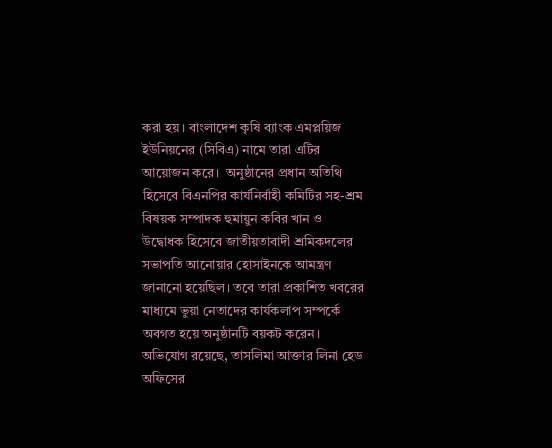করা হয়। বাংলাদেশ কৃষি ব্যাংক এমপ্লয়িজ ইউনিয়নের (সিবিএ) নামে তারা এটির আয়োজন করে।  অনুষ্ঠানের প্রধান অতিথি হিসেবে বিএনপির কার্যনির্বাহী কমিটির সহ-শ্রম বিষয়ক সম্পাদক হুমায়ুন কবির খান ও উদ্বোধক হিসেবে জাতীয়তাবাদী শ্রমিকদলের সভাপতি আনোয়ার হোসাইনকে আমন্ত্রণ জানানো হয়েছিল। তবে তারা প্রকাশিত খবরের মাধ্যমে ভুয়া নেতাদের কার্যকলাপ সম্পর্কে অবগত হয়ে অনুষ্ঠানটি বয়কট করেন। অভিযোগ রয়েছে, তাসলিমা আক্তার লিনা হেড অফিসের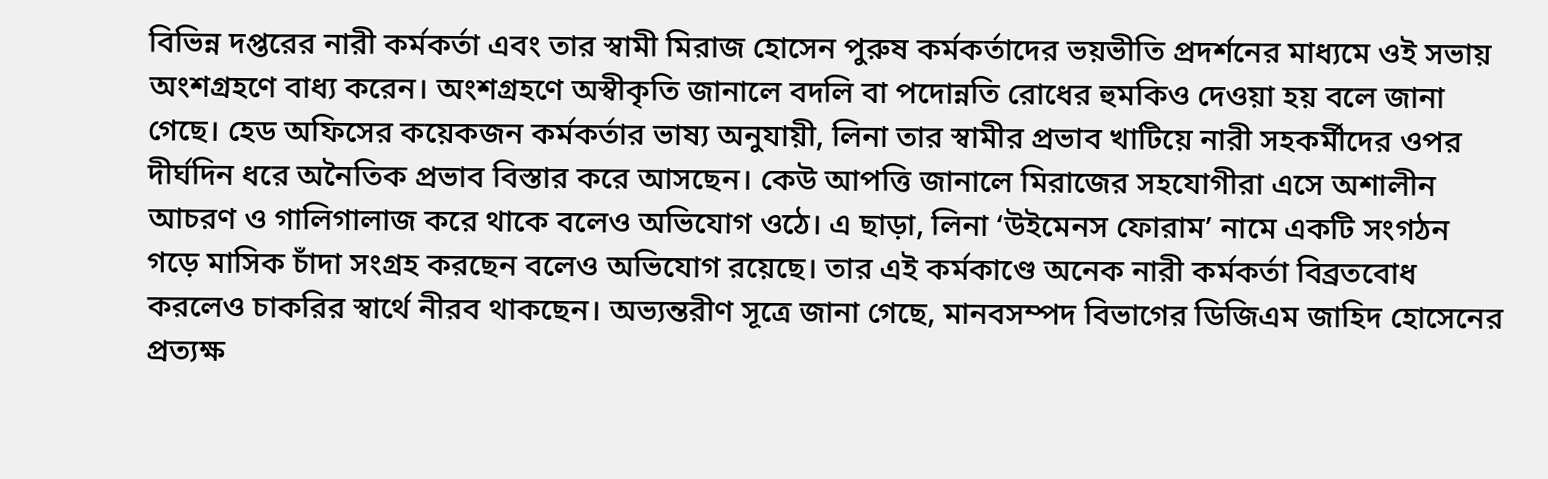বিভিন্ন দপ্তরের নারী কর্মকর্তা এবং তার স্বামী মিরাজ হোসেন পুরুষ কর্মকর্তাদের ভয়ভীতি প্রদর্শনের মাধ্যমে ওই সভায় অংশগ্রহণে বাধ্য করেন। অংশগ্রহণে অস্বীকৃতি জানালে বদলি বা পদোন্নতি রোধের হুমকিও দেওয়া হয় বলে জানা গেছে। হেড অফিসের কয়েকজন কর্মকর্তার ভাষ্য অনুযায়ী, লিনা তার স্বামীর প্রভাব খাটিয়ে নারী সহকর্মীদের ওপর দীর্ঘদিন ধরে অনৈতিক প্রভাব বিস্তার করে আসছেন। কেউ আপত্তি জানালে মিরাজের সহযোগীরা এসে অশালীন আচরণ ও গালিগালাজ করে থাকে বলেও অভিযোগ ওঠে। এ ছাড়া, লিনা ‘উইমেনস ফোরাম’ নামে একটি সংগঠন গড়ে মাসিক চাঁদা সংগ্রহ করছেন বলেও অভিযোগ রয়েছে। তার এই কর্মকাণ্ডে অনেক নারী কর্মকর্তা বিব্রতবোধ করলেও চাকরির স্বার্থে নীরব থাকছেন। অভ্যন্তরীণ সূত্রে জানা গেছে, মানবসম্পদ বিভাগের ডিজিএম জাহিদ হোসেনের প্রত্যক্ষ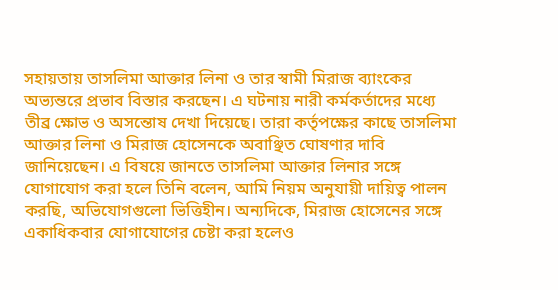সহায়তায় তাসলিমা আক্তার লিনা ও তার স্বামী মিরাজ ব্যাংকের অভ্যন্তরে প্রভাব বিস্তার করছেন। এ ঘটনায় নারী কর্মকর্তাদের মধ্যে তীব্র ক্ষোভ ও অসন্তোষ দেখা দিয়েছে। তারা কর্তৃপক্ষের কাছে তাসলিমা আক্তার লিনা ও মিরাজ হোসেনকে অবাঞ্ছিত ঘোষণার দাবি জানিয়েছেন। এ বিষয়ে জানতে তাসলিমা আক্তার লিনার সঙ্গে যোগাযোগ করা হলে তিনি বলেন, আমি নিয়ম অনুযায়ী দায়িত্ব পালন করছি, অভিযোগগুলো ভিত্তিহীন। অন্যদিকে, মিরাজ হোসেনের সঙ্গে একাধিকবার যোগাযোগের চেষ্টা করা হলেও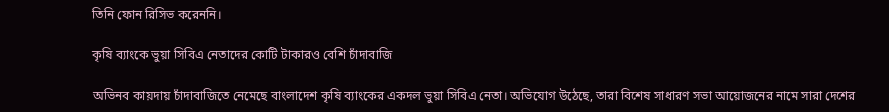তিনি ফোন রিসিভ করেননি।

কৃষি ব্যাংকে ভুয়া সিবিএ নেতাদের কোটি টাকারও বেশি চাঁদাবাজি

অভিনব কায়দায় চাঁদাবাজিতে নেমেছে বাংলাদেশ কৃষি ব্যাংকের একদল ভুয়া সিবিএ নেতা। অভিযোগ উঠেছে, তারা বিশেষ সাধারণ সভা আয়োজনের নামে সারা দেশের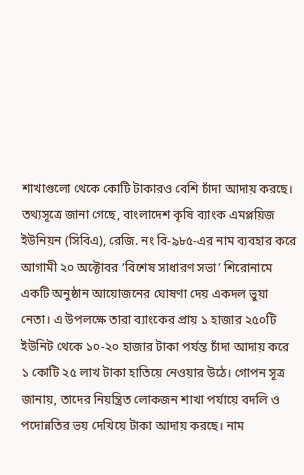শাখাগুলো থেকে কোটি টাকারও বেশি চাঁদা আদায় করছে। তথ্যসূত্রে জানা গেছে, বাংলাদেশ কৃষি ব্যাংক এমপ্লয়িজ ইউনিয়ন (সিবিএ), রেজি. নং বি-৯৮৫-এর নাম ব্যবহার করে আগামী ২০ অক্টোবর ‘বিশেষ সাধারণ সভা’ শিরোনামে একটি অনুষ্ঠান আয়োজনের ঘোষণা দেয় একদল ভুয়া নেতা। এ উপলক্ষে তারা ব্যাংকের প্রায় ১ হাজার ২৫০টি ইউনিট থেকে ১০-২০ হাজার টাকা পর্যন্ত চাঁদা আদায় করে ১ কোটি ২৫ লাখ টাকা হাতিয়ে নেওয়ার উঠে। গোপন সূত্র জানায়, তাদের নিয়ন্ত্রিত লোকজন শাখা পর্যায়ে বদলি ও পদোন্নতির ভয় দেখিয়ে টাকা আদায় করছে। নাম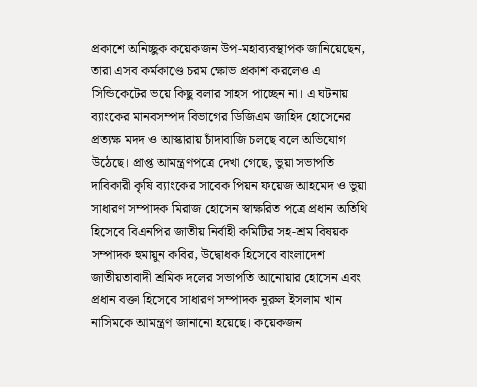প্রকাশে অনিচ্ছুক কয়েকজন উপ-মহাব্যবস্থাপক জানিয়েছেন, তারা এসব কর্মকাণ্ডে চরম ক্ষোভ প্রকাশ করলেও এ সিন্ডিকেটের ভয়ে কিছু বলার সাহস পাচ্ছেন না। এ ঘটনায় ব্যাংকের মানবসম্পদ বিভাগের ডিজিএম জাহিদ হোসেনের প্রত্যক্ষ মদদ ও আস্কারায় চাঁদাবাজি চলছে বলে অভিযোগ উঠেছে। প্রাপ্ত আমন্ত্রণপত্রে দেখা গেছে, ভুয়া সভাপতি দাবিকারী কৃষি ব্যাংকের সাবেক পিয়ন ফয়েজ আহমেদ ও ভুয়া সাধারণ সম্পাদক মিরাজ হোসেন স্বাক্ষরিত পত্রে প্রধান অতিথি হিসেবে বিএনপির জাতীয় নির্বাহী কমিটির সহ-শ্রম বিষয়ক সম্পাদক হুমায়ুন কবির, উদ্বোধক হিসেবে বাংলাদেশ জাতীয়তাবাদী শ্রমিক দলের সভাপতি আনোয়ার হোসেন এবং প্রধান বক্তা হিসেবে সাধারণ সম্পাদক নূরুল ইসলাম খান নাসিমকে আমন্ত্রণ জানানো হয়েছে। কয়েকজন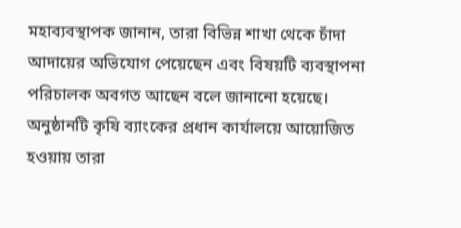মহাব্যবস্থাপক জানান, তারা বিভিন্ন শাখা থেকে চাঁদা আদায়ের অভিযোগ পেয়েছেন এবং বিষয়টি ব্যবস্থাপনা পরিচালক অবগত আছেন বলে জানানো হয়েছে। অনুষ্ঠানটি কৃষি ব্যাংকের প্রধান কার্যালয়ে আয়োজিত হওয়ায় তারা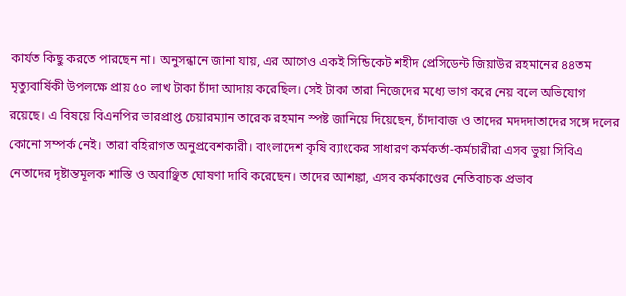কার্যত কিছু করতে পারছেন না। অনুসন্ধানে জানা যায়, এর আগেও একই সিন্ডিকেট শহীদ প্রেসিডেন্ট জিয়াউর রহমানের ৪৪তম মৃত্যুবার্ষিকী উপলক্ষে প্রায় ৫০ লাখ টাকা চাঁদা আদায় করেছিল। সেই টাকা তারা নিজেদের মধ্যে ভাগ করে নেয় বলে অভিযোগ রয়েছে। এ বিষয়ে বিএনপির ভারপ্রাপ্ত চেয়ারম্যান তারেক রহমান স্পষ্ট জানিয়ে দিয়েছেন, চাঁদাবাজ ও তাদের মদদদাতাদের সঙ্গে দলের কোনো সম্পর্ক নেই। তারা বহিরাগত অনুপ্রবেশকারী। বাংলাদেশ কৃষি ব্যাংকের সাধারণ কর্মকর্তা-কর্মচারীরা এসব ভুয়া সিবিএ নেতাদের দৃষ্টান্তমূলক শাস্তি ও অবাঞ্ছিত ঘোষণা দাবি করেছেন। তাদের আশঙ্কা, এসব কর্মকাণ্ডের নেতিবাচক প্রভাব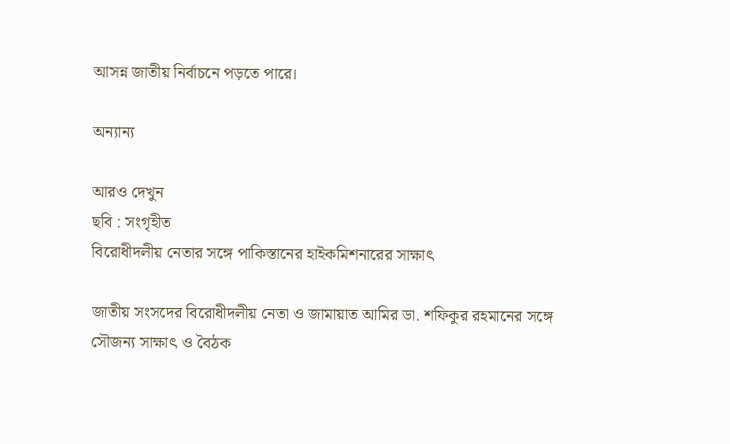আসন্ন জাতীয় নির্বাচনে পড়তে পারে।

অন্যান্য

আরও দেখুন
ছবি : সংগৃহীত
বিরোধীদলীয় নেতার সঙ্গে পাকিস্তানের হাইকমিশনারের সাক্ষাৎ

জাতীয় সংসদের বিরোধীদলীয় নেতা ও জামায়াত আমির ডা. শফিকুর রহমানের সঙ্গে সৌজন্য সাক্ষাৎ ও বৈঠক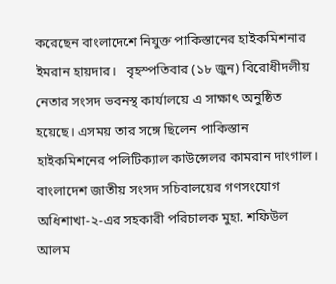করেছেন বাংলাদেশে নিযুক্ত পাকিস্তানের হাইকমিশনার ইমরান হায়দার।   বৃহস্পতিবার (১৮ জুন) বিরোধীদলীয় নেতার সংসদ ভবনস্থ কার্যালয়ে এ সাক্ষাৎ অনুষ্ঠিত হয়েছে। এসময় তার সঙ্গে ছিলেন পাকিস্তান হাইকমিশনের পলিটিক্যাল কাউন্সেলর কামরান দাংগাল।   বাংলাদেশ জাতীয় সংসদ সচিবালয়ের গণসংযোগ অধিশাখা-২-এর সহকারী পরিচালক মুহা. শফিউল আলম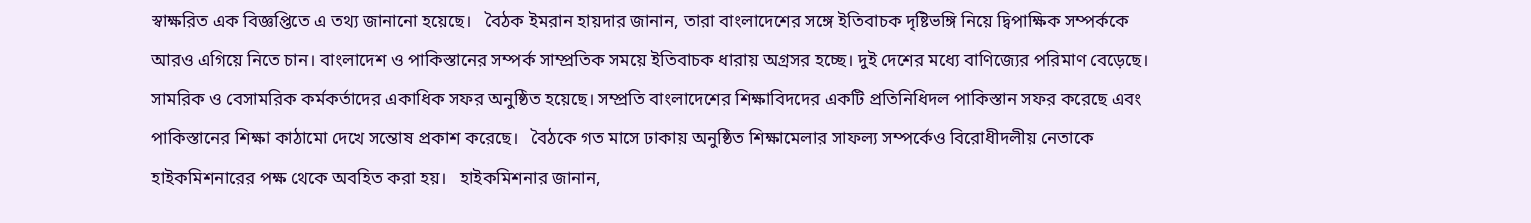স্বাক্ষরিত এক বিজ্ঞপ্তিতে এ তথ্য জানানো হয়েছে।   বৈঠক ইমরান হায়দার জানান, তারা বাংলাদেশের সঙ্গে ইতিবাচক দৃষ্টিভঙ্গি নিয়ে দ্বিপাক্ষিক সম্পর্ককে আরও এগিয়ে নিতে চান। বাংলাদেশ ও পাকিস্তানের সম্পর্ক সাম্প্রতিক সময়ে ইতিবাচক ধারায় অগ্রসর হচ্ছে। দুই দেশের মধ্যে বাণিজ্যের পরিমাণ বেড়েছে। সামরিক ও বেসামরিক কর্মকর্তাদের একাধিক সফর অনুষ্ঠিত হয়েছে। সম্প্রতি বাংলাদেশের শিক্ষাবিদদের একটি প্রতিনিধিদল পাকিস্তান সফর করেছে এবং পাকিস্তানের শিক্ষা কাঠামো দেখে সন্তোষ প্রকাশ করেছে।   বৈঠকে গত মাসে ঢাকায় অনুষ্ঠিত শিক্ষামেলার সাফল্য সম্পর্কেও বিরোধীদলীয় নেতাকে হাইকমিশনারের পক্ষ থেকে অবহিত করা হয়।   হাইকমিশনার জানান,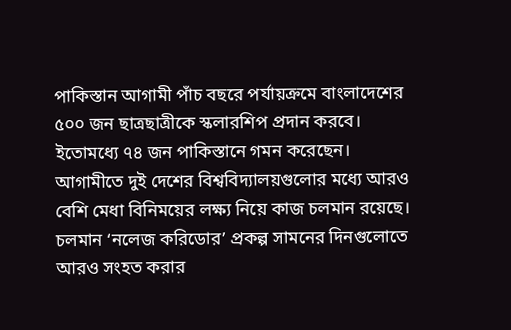পাকিস্তান আগামী পাঁচ বছরে পর্যায়ক্রমে বাংলাদেশের ৫০০ জন ছাত্রছাত্রীকে স্কলারশিপ প্রদান করবে। ইতোমধ্যে ৭৪ জন পাকিস্তানে গমন করেছেন। আগামীতে দুই দেশের বিশ্ববিদ্যালয়গুলোর মধ্যে আরও বেশি মেধা বিনিময়ের লক্ষ্য নিয়ে কাজ চলমান রয়েছে। চলমান ‘নলেজ করিডোর’ প্রকল্প সামনের দিনগুলোতে আরও সংহত করার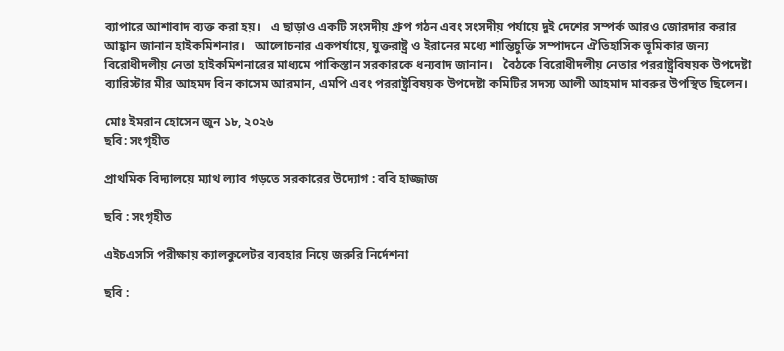ব্যাপারে আশাবাদ ব্যক্ত করা হয়।   এ ছাড়াও একটি সংসদীয় গ্রুপ গঠন এবং সংসদীয় পর্যায়ে দুই দেশের সম্পর্ক আরও জোরদার করার আহ্বান জানান হাইকমিশনার।   আলোচনার একপর্যায়ে, যুক্তরাষ্ট্র ও ইরানের মধ্যে শান্তিচুক্তি সম্পাদনে ঐতিহাসিক ভূমিকার জন্য বিরোধীদলীয় নেতা হাইকমিশনারের মাধ্যমে পাকিস্তান সরকারকে ধন্যবাদ জানান।   বৈঠকে বিরোধীদলীয় নেতার পররাষ্ট্রবিষয়ক উপদেষ্টা ব্যারিস্টার মীর আহমদ বিন কাসেম আরমান, এমপি এবং পররাষ্ট্রবিষয়ক উপদেষ্টা কমিটির সদস্য আলী আহমাদ মাবরুর উপস্থিত ছিলেন।

মোঃ ইমরান হোসেন জুন ১৮, ২০২৬
ছবি: সংগৃহীত

প্রাথমিক বিদ্যালয়ে ম্যাথ ল্যাব গড়তে সরকারের উদ্যোগ : ববি হাজ্জাজ

ছবি : সংগৃহীত

এইচএসসি পরীক্ষায় ক্যালকুলেটর ব্যবহার নিয়ে জরুরি নির্দেশনা

ছবি :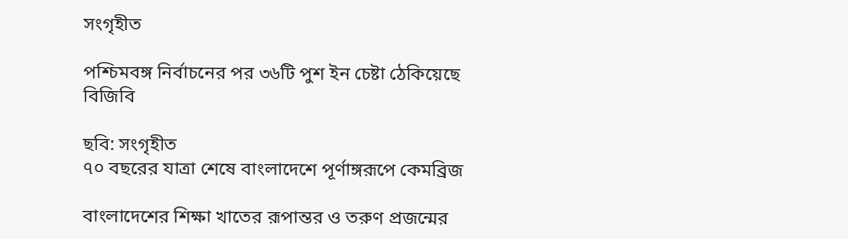সংগৃহীত

পশ্চিমবঙ্গ নির্বাচনের পর ৩৬টি পুশ ইন চেষ্টা ঠেকিয়েছে বিজিবি

ছবি: সংগৃহীত
৭০ বছরের যাত্রা শেষে বাংলাদেশে পূর্ণাঙ্গরূপে কেমব্রিজ

বাংলাদেশের শিক্ষা খাতের রূপান্তর ও তরুণ প্রজন্মের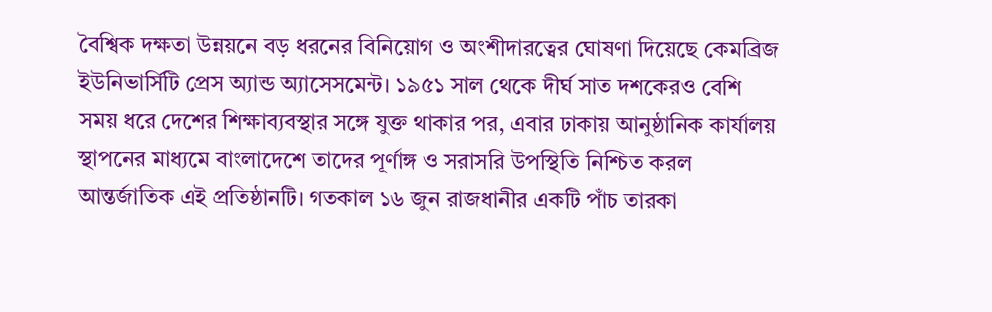বৈশ্বিক দক্ষতা উন্নয়নে বড় ধরনের বিনিয়োগ ও অংশীদারত্বের ঘোষণা দিয়েছে কেমব্রিজ ইউনিভার্সিটি প্রেস অ্যান্ড অ্যাসেসমেন্ট। ১৯৫১ সাল থেকে দীর্ঘ সাত দশকেরও বেশি সময় ধরে দেশের শিক্ষাব্যবস্থার সঙ্গে যুক্ত থাকার পর, এবার ঢাকায় আনুষ্ঠানিক কার্যালয় স্থাপনের মাধ্যমে বাংলাদেশে তাদের পূর্ণাঙ্গ ও সরাসরি উপস্থিতি নিশ্চিত করল আন্তর্জাতিক এই প্রতিষ্ঠানটি। গতকাল ১৬ জুন রাজধানীর একটি পাঁচ তারকা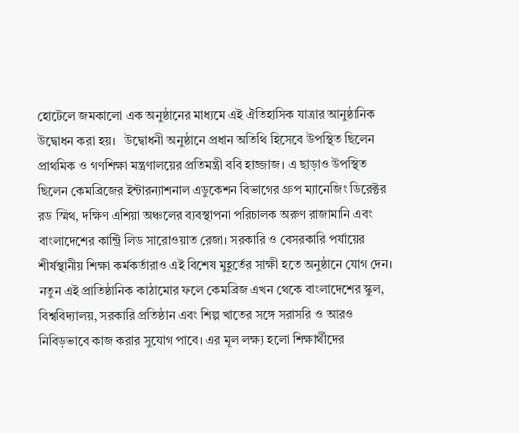হোটেলে জমকালো এক অনুষ্ঠানের মাধ্যমে এই ঐতিহাসিক যাত্রার আনুষ্ঠানিক উদ্বোধন করা হয়।   উদ্বোধনী অনুষ্ঠানে প্রধান অতিথি হিসেবে উপস্থিত ছিলেন প্রাথমিক ও গণশিক্ষা মন্ত্রণালয়ের প্রতিমন্ত্রী ববি হাজ্জাজ। এ ছাড়াও উপস্থিত ছিলেন কেমব্রিজের ইন্টারন্যাশনাল এডুকেশন বিভাগের গ্রুপ ম্যানেজিং ডিরেক্টর রড স্মিথ, দক্ষিণ এশিয়া অঞ্চলের ব্যবস্থাপনা পরিচালক অরুণ রাজামানি এবং বাংলাদেশের কান্ট্রি লিড সারোওয়াত রেজা। সরকারি ও বেসরকারি পর্যায়ের শীর্ষস্থানীয় শিক্ষা কর্মকর্তারাও এই বিশেষ মুহূর্তের সাক্ষী হতে অনুষ্ঠানে যোগ দেন।   নতুন এই প্রাতিষ্ঠানিক কাঠামোর ফলে কেমব্রিজ এখন থেকে বাংলাদেশের স্কুল, বিশ্ববিদ্যালয়, সরকারি প্রতিষ্ঠান এবং শিল্প খাতের সঙ্গে সরাসরি ও আরও নিবিড়ভাবে কাজ করার সুযোগ পাবে। এর মূল লক্ষ্য হলো শিক্ষার্থীদের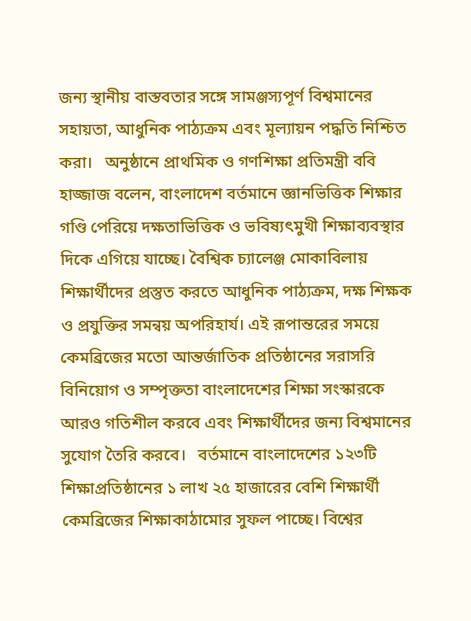জন্য স্থানীয় বাস্তবতার সঙ্গে সামঞ্জস্যপূর্ণ বিশ্বমানের সহায়তা, আধুনিক পাঠ্যক্রম এবং মূল্যায়ন পদ্ধতি নিশ্চিত করা।   অনুষ্ঠানে প্রাথমিক ও গণশিক্ষা প্রতিমন্ত্রী ববি হাজ্জাজ বলেন, বাংলাদেশ বর্তমানে জ্ঞানভিত্তিক শিক্ষার গণ্ডি পেরিয়ে দক্ষতাভিত্তিক ও ভবিষ্যৎমুখী শিক্ষাব্যবস্থার দিকে এগিয়ে যাচ্ছে। বৈশ্বিক চ্যালেঞ্জ মোকাবিলায় শিক্ষার্থীদের প্রস্তুত করতে আধুনিক পাঠ্যক্রম, দক্ষ শিক্ষক ও প্রযুক্তির সমন্বয় অপরিহার্য। এই রূপান্তরের সময়ে কেমব্রিজের মতো আন্তর্জাতিক প্রতিষ্ঠানের সরাসরি বিনিয়োগ ও সম্পৃক্ততা বাংলাদেশের শিক্ষা সংস্কারকে আরও গতিশীল করবে এবং শিক্ষার্থীদের জন্য বিশ্বমানের সুযোগ তৈরি করবে।   বর্তমানে বাংলাদেশের ১২৩টি শিক্ষাপ্রতিষ্ঠানের ১ লাখ ২৫ হাজারের বেশি শিক্ষার্থী কেমব্রিজের শিক্ষাকাঠামোর সুফল পাচ্ছে। বিশ্বের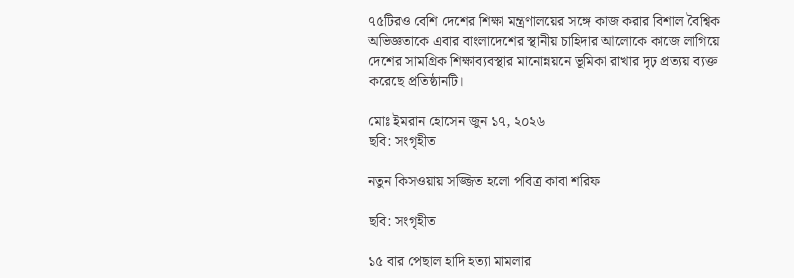৭৫টিরও বেশি দেশের শিক্ষা মন্ত্রণালয়ের সঙ্গে কাজ করার বিশাল বৈশ্বিক অভিজ্ঞতাকে এবার বাংলাদেশের স্থানীয় চাহিদার আলোকে কাজে লাগিয়ে দেশের সামগ্রিক শিক্ষাব্যবস্থার মানোন্নয়নে ভূমিকা রাখার দৃঢ় প্রত্যয় ব্যক্ত করেছে প্রতিষ্ঠানটি।

মোঃ ইমরান হোসেন জুন ১৭, ২০২৬
ছবি: সংগৃহীত

নতুন কিসওয়ায় সজ্জিত হলো পবিত্র কাবা শরিফ

ছবি: সংগৃহীত

১৫ বার পেছাল হাদি হত্যা মামলার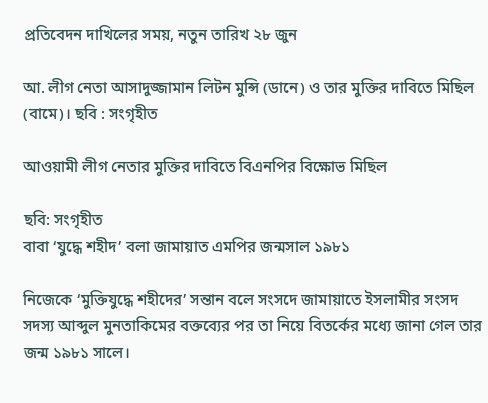প্রতিবেদন দাখিলের সময়, নতুন তারিখ ২৮ জুন

আ. লীগ নেতা আসাদুজ্জামান লিটন মুন্সি (ডানে) ও তার মুক্তির দাবিতে মিছিল (বামে)। ছবি : সংগৃহীত

আওয়ামী লীগ নেতার মুক্তির দাবিতে বিএনপির বিক্ষোভ মিছিল

ছবি: সংগৃহীত
বাবা ‘যুদ্ধে শহীদ’ বলা জামায়াত এমপির জন্মসাল ১৯৮১

নিজেকে ‘মুক্তিযুদ্ধে শহীদের’ সন্তান বলে সংসদে জামায়াতে ইসলামীর সংসদ সদস্য আব্দুল মুনতাকিমের বক্তব্যের পর তা নিয়ে বিতর্কের মধ্যে জানা গেল তার জন্ম ১৯৮১ সালে।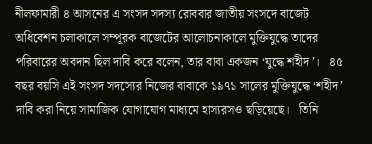নীলফামারী ৪ আসনের এ সংসদ সদস্য রোববার জাতীয় সংসদে বাজেট অধিবেশন চলাকালে সম্পূরক বাজেটের আলোচনাকালে ‍মুক্তিযুদ্ধে তাদের পরিবারের অবদান ছিল দাবি করে বলেন, তার বাবা একজন ‘যুদ্ধে শহীদ’।   ৪৫ বছর বয়সি এই সংসদ সদস্যের নিজের বাবাকে ১৯৭১ সালের মুক্তিযুদ্ধে ‘শহীদ’ দাবি করা নিয়ে সামাজিক যোগাযোগ মাধ্যমে হাস্যরসও ছড়িয়েছে।   তিনি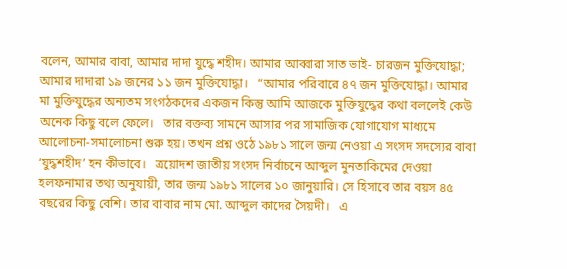বলেন, আমার বাবা, আমার দাদা যুদ্ধে শহীদ। আমার আব্বারা সাত ভাই- চারজন মুক্তিযোদ্ধা; আমার দাদারা ১৯ জনের ১১ জন মুক্তিযোদ্ধা।   “আমার পরিবারে ৪৭ জন মুক্তিযোদ্ধা। আমার মা মুক্তিযুদ্ধের অন্যতম সংগঠকদের একজন কিন্তু আমি আজকে মুক্তিযুদ্ধের কথা বললেই কেউ অনেক কিছু বলে ফেলে।   তার বক্তব্য সামনে আসার পর সামাজিক যোগাযোগ মাধ্যমে আলোচনা-সমালোচনা শুরু হয়। তখন প্রশ্ন ওঠে ১৯৮১ সালে জন্ম নেওয়া এ সংসদ সদস্যের বাবা ‘যুদ্ধশহীদ’ হন কীভাবে।   ত্রয়োদশ জাতীয় সংসদ নির্বাচনে আব্দুল মুনতাকিমের দেওয়া হলফনামার তথ্য অনুযায়ী, তার জন্ম ১৯৮১ সালের ১০ জানুয়ারি। সে হিসাবে তার বয়স ৪৫ বছরের কিছু বেশি। তার বাবার নাম মো. আব্দুল কাদের সৈয়দী।   এ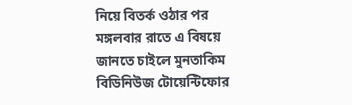নিয়ে বিতর্ক ওঠার পর মঙ্গলবার রাতে এ বিষয়ে জানতে চাইলে মুনতাকিম বিডিনিউজ টোয়েন্টিফোর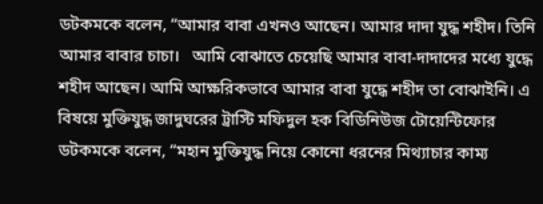ডটকমকে বলেন, “আমার বাবা এখনও আছেন। আমার দাদা যুদ্ধ শহীদ। তিনি আমার বাবার চাচা।   আমি বোঝাতে চেয়েছি আমার বাবা-দাদাদের মধ্যে যুদ্ধে শহীদ আছেন। আমি আক্ষরিকভাবে আমার বাবা যুদ্ধে শহীদ তা বোঝাইনি। এ বিষয়ে মুক্তিযুদ্ধ জাদুঘরের ট্রাস্টি মফিদুল হক বিডিনিউজ টোয়েন্টিফোর ডটকমকে বলেন, “মহান মুক্তিযুদ্ধ নিয়ে কোনো ধরনের মিথ্যাচার কাম্য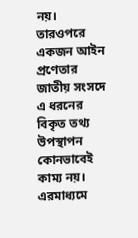নয়। তারওপরে একজন আইন প্রণেতার জাতীয় সংসদে এ ধরনের বিকৃত তথ্য উপস্থাপন কোনভাবেই কাম্য নয়। এরমাধ্যমে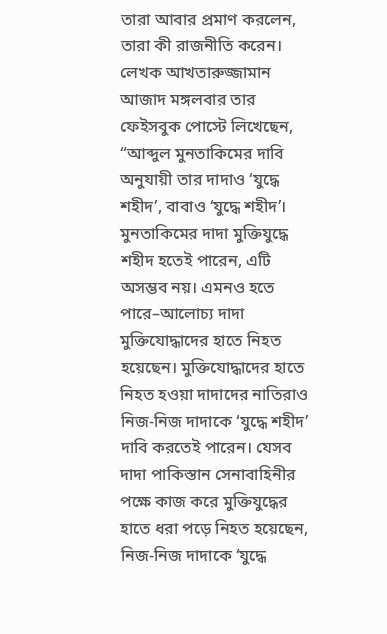তারা আবার প্রমাণ করলেন, তারা কী রাজনীতি করেন।   লেখক আখতারুজ্জামান আজাদ মঙ্গলবার তার ফেইসবুক পোস্টে লিখেছেন, “আব্দুল মুনতাকিমের দাবি অনুযায়ী তার দাদাও ‘যুদ্ধে শহীদ’, বাবাও ‘যুদ্ধে শহীদ’। মুনতাকিমের দাদা মুক্তিযুদ্ধে শহীদ হতেই পারেন, এটি অসম্ভব নয়। এমনও হতে পারে–আলোচ্য দাদা মুক্তিযোদ্ধাদের হাতে নিহত হয়েছেন। মুক্তিযোদ্ধাদের হাতে নিহত হওয়া দাদাদের নাতিরাও নিজ-নিজ দাদাকে ‘যুদ্ধে শহীদ’ দাবি করতেই পারেন। যেসব দাদা পাকিস্তান সেনাবাহিনীর পক্ষে কাজ করে মুক্তিযুদ্ধের হাতে ধরা পড়ে নিহত হয়েছেন, নিজ-নিজ দাদাকে ‘যুদ্ধে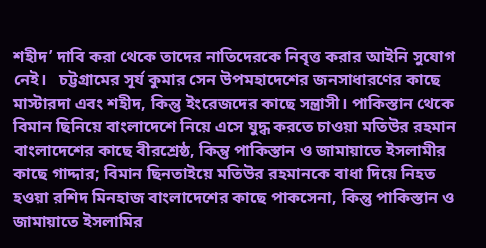শহীদ’ দাবি করা থেকে তাদের নাতিদেরকে নিবৃত্ত করার আইনি সুযোগ নেই।   চট্টগ্রামের সূর্য কুমার সেন উপমহাদেশের জনসাধারণের কাছে মাস্টারদা এবং শহীদ, কিন্তু ইংরেজদের কাছে সন্ত্রাসী। পাকিস্তান থেকে বিমান ছিনিয়ে বাংলাদেশে নিয়ে এসে যুদ্ধ করতে চাওয়া মতিউর রহমান বাংলাদেশের কাছে বীরশ্রেষ্ঠ, কিন্তু পাকিস্তান ও জামায়াতে ইসলামীর কাছে গাদ্দার; বিমান ছিনতাইয়ে মতিউর রহমানকে বাধা দিয়ে নিহত হওয়া রশিদ মিনহাজ বাংলাদেশের কাছে পাকসেনা, কিন্তু পাকিস্তান ও জামায়াতে ইসলামির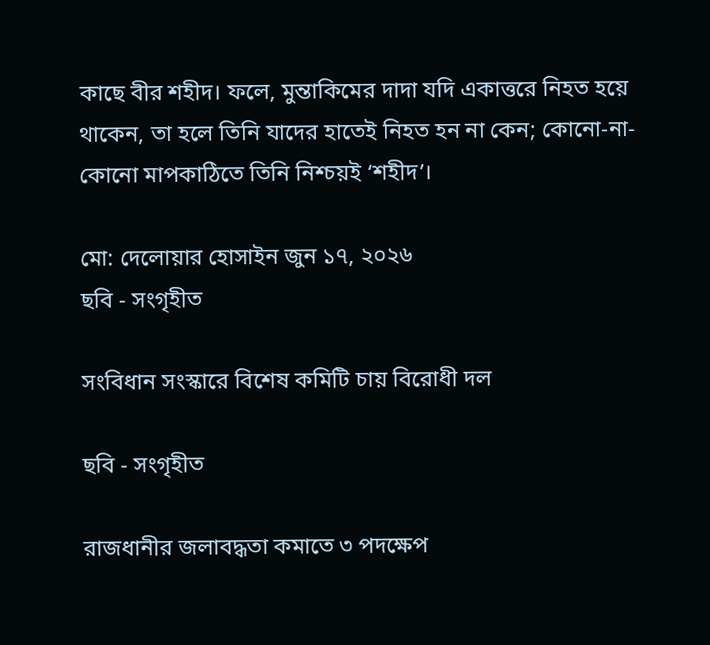কাছে বীর শহীদ। ফলে, মুন্তাকিমের দাদা যদি একাত্তরে নিহত হয়ে থাকেন, তা হলে তিনি যাদের হাতেই নিহত হন না কেন; কোনো-না-কোনো মাপকাঠিতে তিনি নিশ্চয়ই ‘শহীদ’।

মো: দেলোয়ার হোসাইন জুন ১৭, ২০২৬
ছবি - সংগৃহীত

সংবিধান সংস্কারে বিশেষ কমিটি চায় বিরোধী দল

ছবি - সংগৃহীত

রাজধানীর জলাবদ্ধতা কমাতে ৩ পদক্ষেপ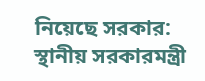নিয়েছে সরকার: স্থানীয় সরকারমন্ত্রী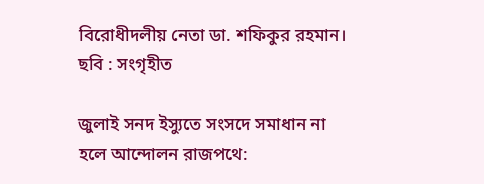বিরোধীদলীয় নেতা ডা. শফিকুর রহমান। ছবি : সংগৃহীত

জুলাই সনদ ইস্যুতে সংসদে সমাধান না হলে আন্দোলন রাজপথে: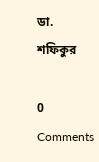ডা. শফিকুর

0 Comments